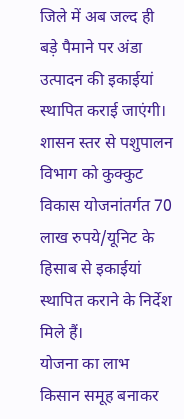जिले में अब जल्द ही बड़े पैमाने पर अंडा उत्पादन की इकाईयां स्थापित कराई जाएंगी। शासन स्तर से पशुपालन विभाग को कुक्कुट विकास योजनांतर्गत 70 लाख रुपये/यूनिट के हिसाब से इकाईयां स्थापित कराने के निर्देश मिले हैं।
योजना का लाभ किसान समूह बनाकर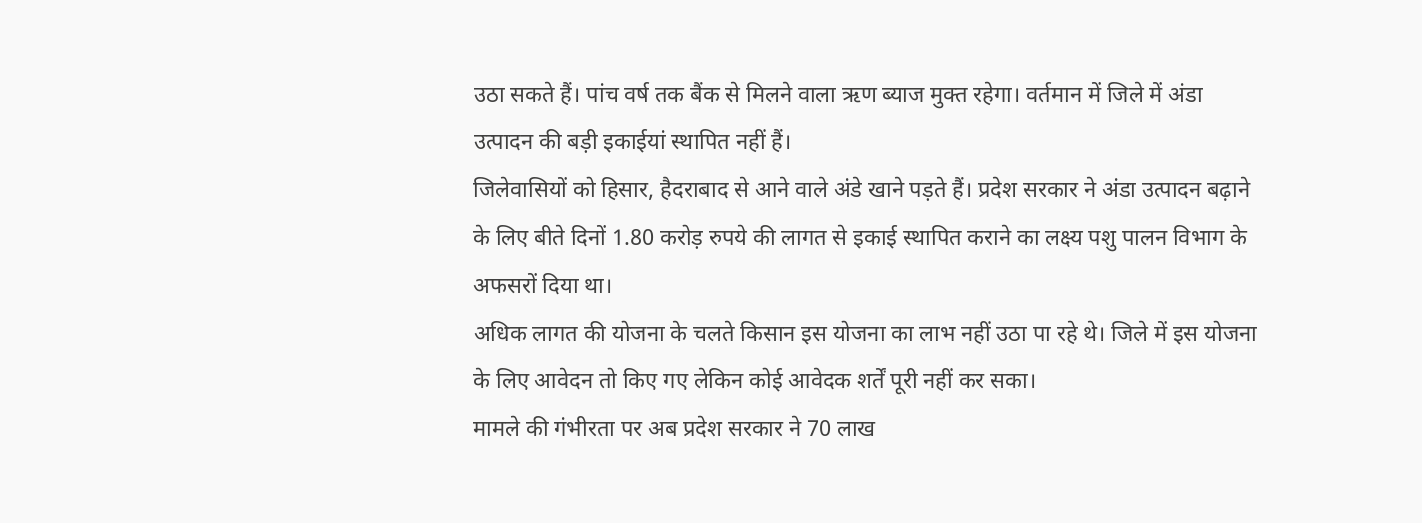उठा सकते हैं। पांच वर्ष तक बैंक से मिलने वाला ऋण ब्याज मुक्त रहेगा। वर्तमान में जिले में अंडा उत्पादन की बड़ी इकाईयां स्थापित नहीं हैं।
जिलेवासियों को हिसार, हैदराबाद से आने वाले अंडे खाने पड़ते हैं। प्रदेश सरकार ने अंडा उत्पादन बढ़ाने के लिए बीते दिनों 1.80 करोड़ रुपये की लागत से इकाई स्थापित कराने का लक्ष्य पशु पालन विभाग के अफसरों दिया था।
अधिक लागत की योजना के चलते किसान इस योजना का लाभ नहीं उठा पा रहे थे। जिले में इस योजना के लिए आवेदन तो किए गए लेकिन कोई आवेदक शर्तें पूरी नहीं कर सका।
मामले की गंभीरता पर अब प्रदेश सरकार ने 70 लाख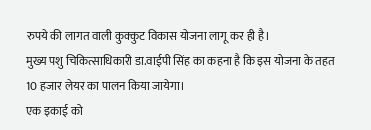रुपये की लागत वाली कुक्कुट विकास योजना लागू कर ही है।
मुख्य पशु चिकित्साधिकारी डा.वाईपी सिंह का कहना है कि इस योजना के तहत 10 हजार लेयर का पालन किया जायेगा।
एक इकाई को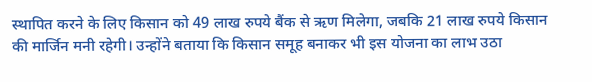स्थापित करने के लिए किसान को 49 लाख रुपये बैंक से ऋण मिलेगा, जबकि 21 लाख रुपये किसान की मार्जिन मनी रहेगी। उन्होंने बताया कि किसान समूह बनाकर भी इस योजना का लाभ उठा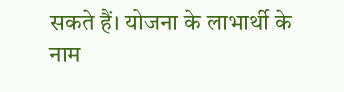सकते हैं। योजना के लाभार्थी के नाम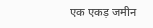एक एकड़ जमीन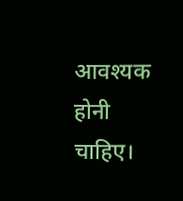आवश्यक होनी चाहिए।